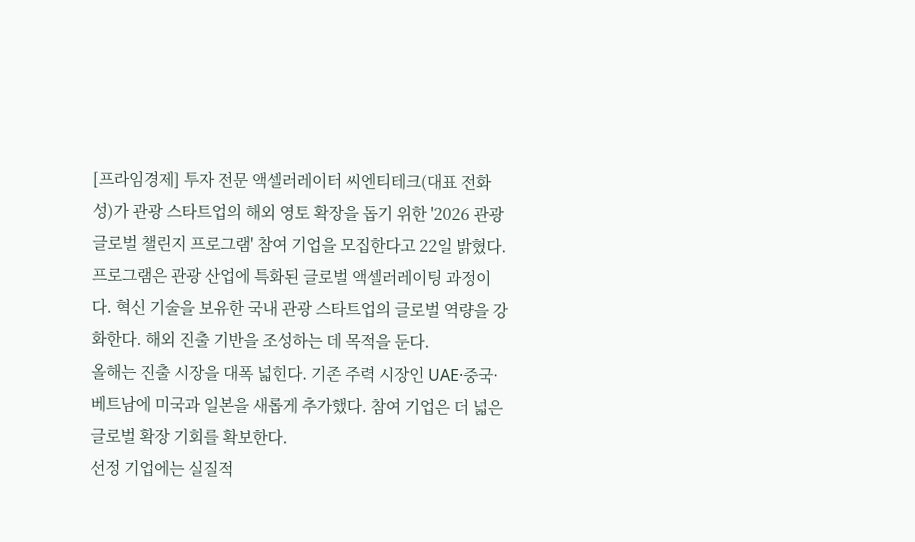[프라임경제] 투자 전문 액셀러레이터 씨엔티테크(대표 전화성)가 관광 스타트업의 해외 영토 확장을 돕기 위한 '2026 관광 글로벌 챌린지 프로그램' 참여 기업을 모집한다고 22일 밝혔다.
프로그램은 관광 산업에 특화된 글로벌 액셀러레이팅 과정이다. 혁신 기술을 보유한 국내 관광 스타트업의 글로벌 역량을 강화한다. 해외 진출 기반을 조성하는 데 목적을 둔다.
올해는 진출 시장을 대폭 넓힌다. 기존 주력 시장인 UAE·중국·베트남에 미국과 일본을 새롭게 추가했다. 참여 기업은 더 넓은 글로벌 확장 기회를 확보한다.
선정 기업에는 실질적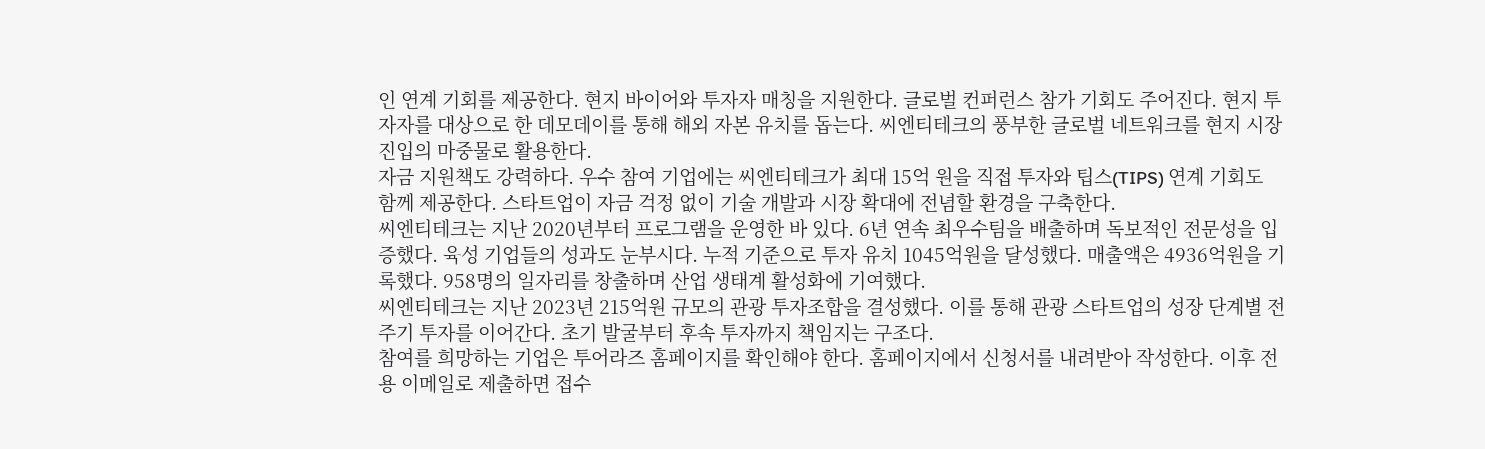인 연계 기회를 제공한다. 현지 바이어와 투자자 매칭을 지원한다. 글로벌 컨퍼런스 참가 기회도 주어진다. 현지 투자자를 대상으로 한 데모데이를 통해 해외 자본 유치를 돕는다. 씨엔티테크의 풍부한 글로벌 네트워크를 현지 시장 진입의 마중물로 활용한다.
자금 지원책도 강력하다. 우수 참여 기업에는 씨엔티테크가 최대 15억 원을 직접 투자와 팁스(TIPS) 연계 기회도 함께 제공한다. 스타트업이 자금 걱정 없이 기술 개발과 시장 확대에 전념할 환경을 구축한다.
씨엔티테크는 지난 2020년부터 프로그램을 운영한 바 있다. 6년 연속 최우수팀을 배출하며 독보적인 전문성을 입증했다. 육성 기업들의 성과도 눈부시다. 누적 기준으로 투자 유치 1045억원을 달성했다. 매출액은 4936억원을 기록했다. 958명의 일자리를 창출하며 산업 생태계 활성화에 기여했다.
씨엔티테크는 지난 2023년 215억원 규모의 관광 투자조합을 결성했다. 이를 통해 관광 스타트업의 성장 단계별 전 주기 투자를 이어간다. 초기 발굴부터 후속 투자까지 책임지는 구조다.
참여를 희망하는 기업은 투어라즈 홈페이지를 확인해야 한다. 홈페이지에서 신청서를 내려받아 작성한다. 이후 전용 이메일로 제출하면 접수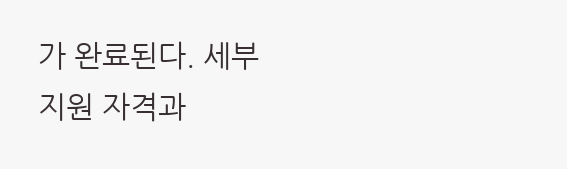가 완료된다. 세부 지원 자격과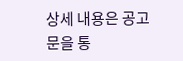상세 내용은 공고문을 통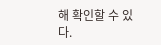해 확인할 수 있다.